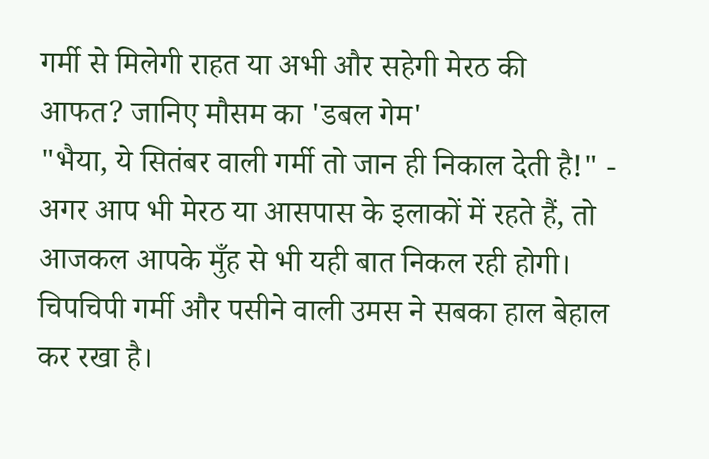गर्मी से मिलेगी राहत या अभी और सहेगी मेरठ की आफत? जानिए मौसम का 'डबल गेम'
"भैया, ये सितंबर वाली गर्मी तो जान ही निकाल देती है!" - अगर आप भी मेरठ या आसपास के इलाकों में रहते हैं, तो आजकल आपके मुँह से भी यही बात निकल रही होगी। चिपचिपी गर्मी और पसीने वाली उमस ने सबका हाल बेहाल कर रखा है।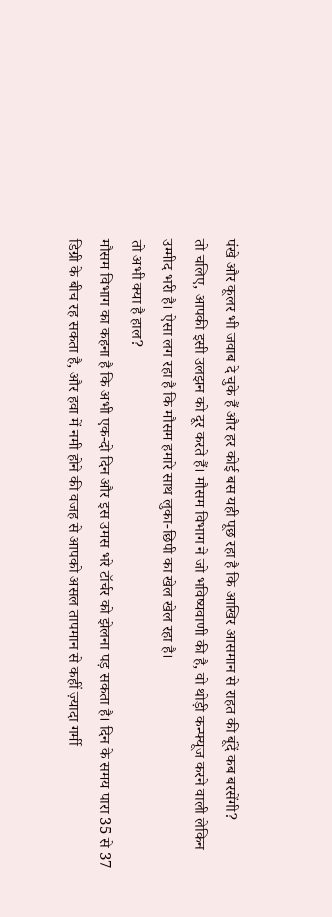पंखे और कूलर भी जवाब दे चुके हैं और हर कोई बस यही पूछ रहा है कि आखिर आसमान से राहत की बूंदें कब बरसेंगी?
तो चलिए, आपकी इसी उलझन को दूर करते हैं। मौसम विभाग ने जो भविष्यवाणी की है, वो थोड़ी कन्फ्यूज करने वाली लेकिन उम्मीद भरी है। ऐसा लग रहा है कि मौसम हमारे साथ लुका-छिपी का खेल खेल रहा है।
तो अभी क्या है हाल?
मौसम विभाग का कहना है कि अभी एक-दो दिन और इस उमस भरे टॉर्चर को झेलना पड़ सकता है। दिन के समय पारा 35 से 37 डिग्री के बीच रह सकता है, और हवा में नमी होने की वजह से आपको असल तापमान से कहीं ज़्यादा गर्मी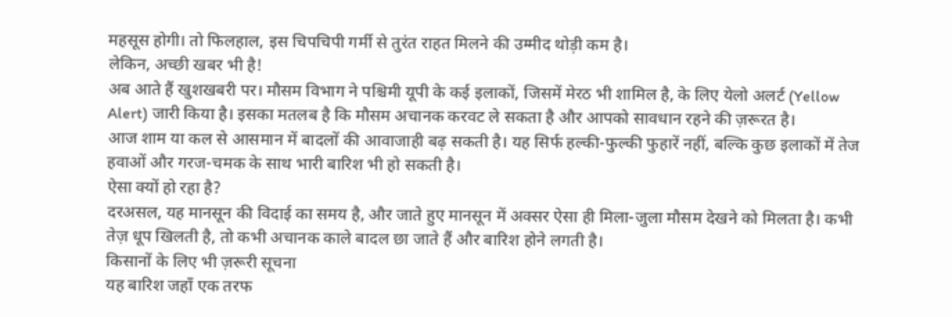महसूस होगी। तो फिलहाल, इस चिपचिपी गर्मी से तुरंत राहत मिलने की उम्मीद थोड़ी कम है।
लेकिन, अच्छी खबर भी है!
अब आते हैं खुशखबरी पर। मौसम विभाग ने पश्चिमी यूपी के कई इलाकों, जिसमें मेरठ भी शामिल है, के लिए येलो अलर्ट (Yellow Alert) जारी किया है। इसका मतलब है कि मौसम अचानक करवट ले सकता है और आपको सावधान रहने की ज़रूरत है।
आज शाम या कल से आसमान में बादलों की आवाजाही बढ़ सकती है। यह सिर्फ हल्की-फुल्की फुहारें नहीं, बल्कि कुछ इलाकों में तेज हवाओं और गरज-चमक के साथ भारी बारिश भी हो सकती है।
ऐसा क्यों हो रहा है?
दरअसल, यह मानसून की विदाई का समय है, और जाते हुए मानसून में अक्सर ऐसा ही मिला-जुला मौसम देखने को मिलता है। कभी तेज़ धूप खिलती है, तो कभी अचानक काले बादल छा जाते हैं और बारिश होने लगती है।
किसानों के लिए भी ज़रूरी सूचना
यह बारिश जहाँ एक तरफ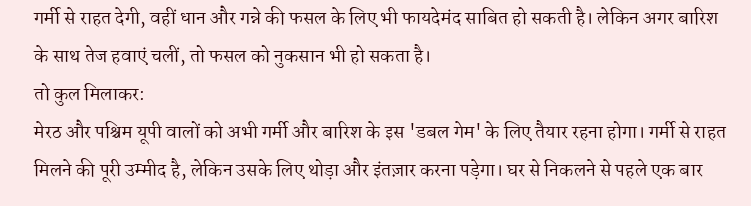गर्मी से राहत देगी, वहीं धान और गन्ने की फसल के लिए भी फायदेमंद साबित हो सकती है। लेकिन अगर बारिश के साथ तेज हवाएं चलीं, तो फसल को नुकसान भी हो सकता है।
तो कुल मिलाकर:
मेरठ और पश्चिम यूपी वालों को अभी गर्मी और बारिश के इस 'डबल गेम' के लिए तैयार रहना होगा। गर्मी से राहत मिलने की पूरी उम्मीद है, लेकिन उसके लिए थोड़ा और इंतज़ार करना पड़ेगा। घर से निकलने से पहले एक बार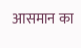आसमान का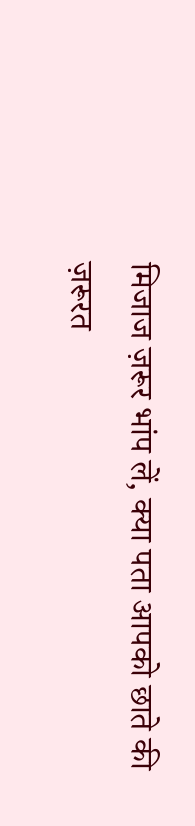मिजाज ज़रूर भांप लें, क्या पता आपको छाते की ज़रूरत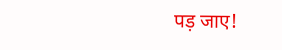पड़ जाए!